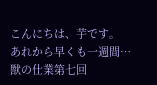こんにちは、芋です。
あれから早くも一週間…
獣の仕業第七回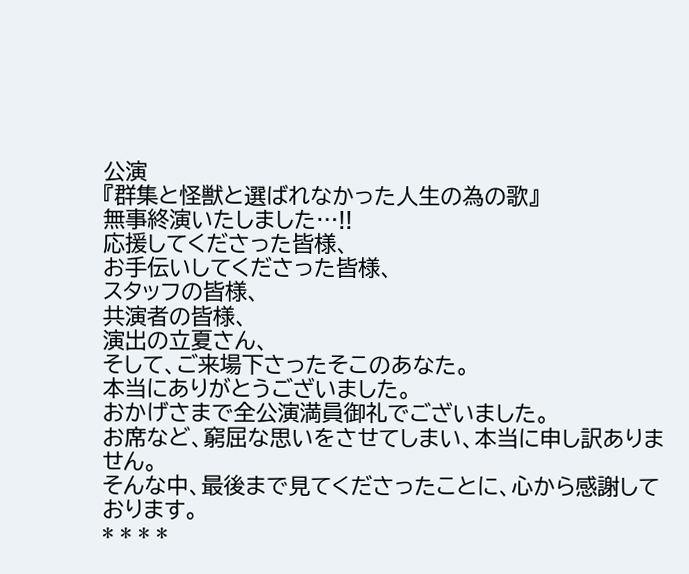公演
『群集と怪獣と選ばれなかった人生の為の歌』
無事終演いたしました…!!
応援してくださった皆様、
お手伝いしてくださった皆様、
スタッフの皆様、
共演者の皆様、
演出の立夏さん、
そして、ご来場下さったそこのあなた。
本当にありがとうございました。
おかげさまで全公演満員御礼でございました。
お席など、窮屈な思いをさせてしまい、本当に申し訳ありません。
そんな中、最後まで見てくださったことに、心から感謝しております。
* * * *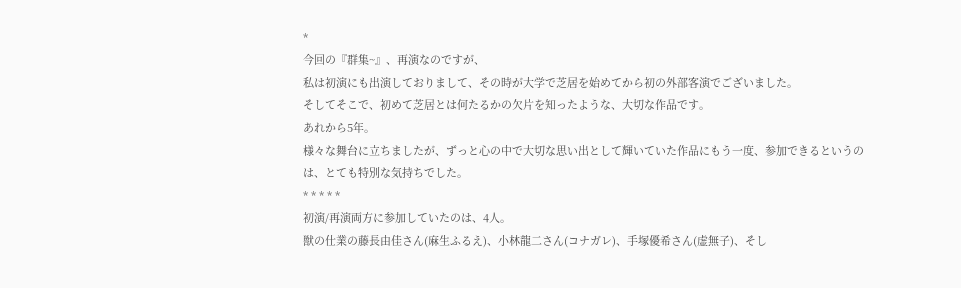*
今回の『群集~』、再演なのですが、
私は初演にも出演しておりまして、その時が大学で芝居を始めてから初の外部客演でございました。
そしてそこで、初めて芝居とは何たるかの欠片を知ったような、大切な作品です。
あれから5年。
様々な舞台に立ちましたが、ずっと心の中で大切な思い出として輝いていた作品にもう一度、参加できるというのは、とても特別な気持ちでした。
* * * * *
初演/再演両方に参加していたのは、4人。
獣の仕業の藤長由佳さん(麻生ふるえ)、小林龍二さん(コナガレ)、手塚優希さん(虚無子)、そし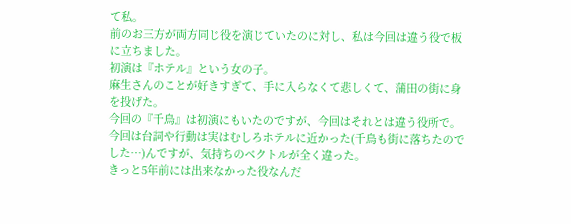て私。
前のお三方が両方同じ役を演じていたのに対し、私は今回は違う役で板に立ちました。
初演は『ホテル』という女の子。
麻生さんのことが好きすぎて、手に入らなくて悲しくて、蒲田の街に身を投げた。
今回の『千鳥』は初演にもいたのですが、今回はそれとは違う役所で。
今回は台詞や行動は実はむしろホテルに近かった(千鳥も街に落ちたのでした…)んですが、気持ちのベクトルが全く違った。
きっと5年前には出来なかった役なんだ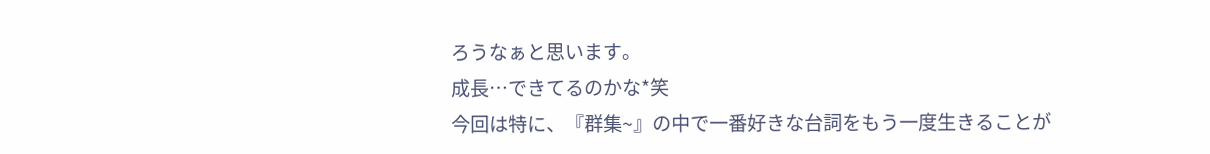ろうなぁと思います。
成長…できてるのかな*笑
今回は特に、『群集~』の中で一番好きな台詞をもう一度生きることが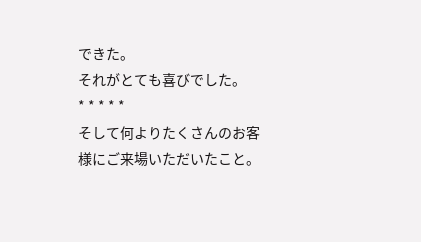できた。
それがとても喜びでした。
* * * * *
そして何よりたくさんのお客様にご来場いただいたこと。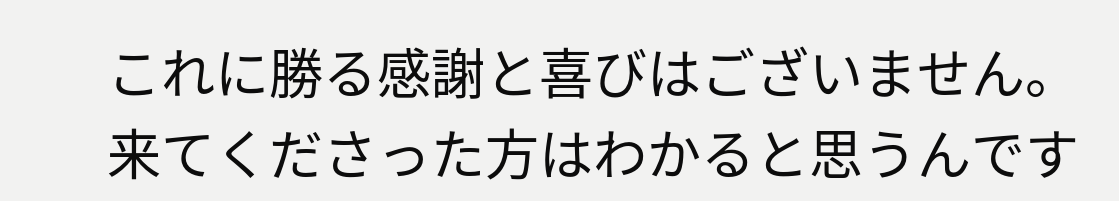これに勝る感謝と喜びはございません。
来てくださった方はわかると思うんです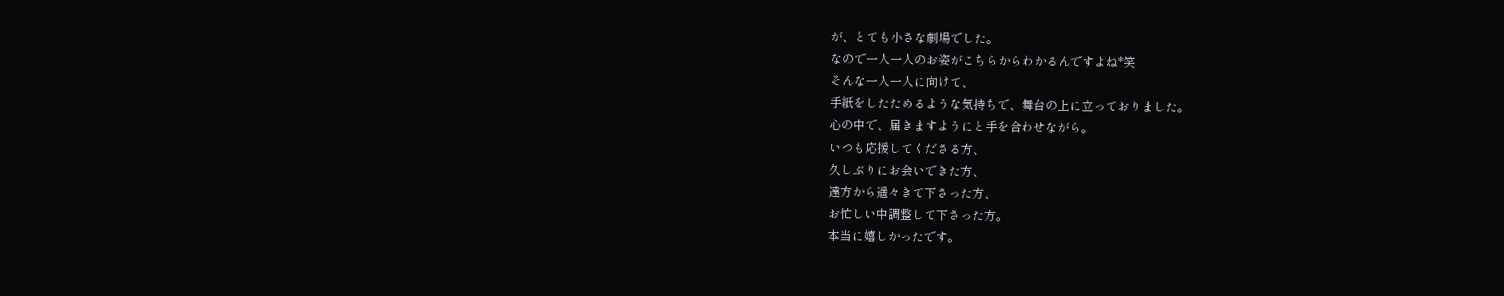が、とても小さな劇場でした。
なので一人一人のお姿がこちらからわかるんですよね*笑
そんな一人一人に向けて、
手紙をしたためるような気持ちで、舞台の上に立っておりました。
心の中で、届きますようにと手を合わせながら。
いつも応援してくださる方、
久しぶりにお会いできた方、
遠方から遥々きて下さった方、
お忙しい中調整して下さった方。
本当に嬉しかったです。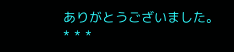ありがとうございました。
* * *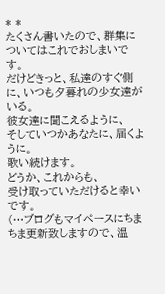* *
たくさん書いたので、群集についてはこれでおしまいです。
だけどきっと、私達のすぐ側に、いつも夕暮れの少女達がいる。
彼女達に聞こえるように、
そしていつかあなたに、届くように。
歌い続けます。
どうか、これからも、
受け取っていただけると幸いです。
(…ブログもマイペースにちまちま更新致しますので、温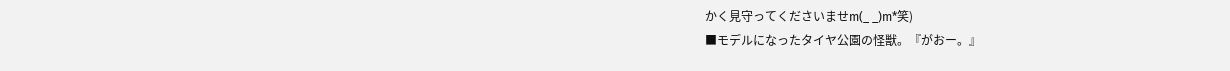かく見守ってくださいませm(_ _)m*笑)
■モデルになったタイヤ公園の怪獣。『がおー。』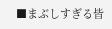■まぶしすぎる皆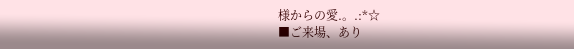様からの愛.。.:*☆
■ご来場、あり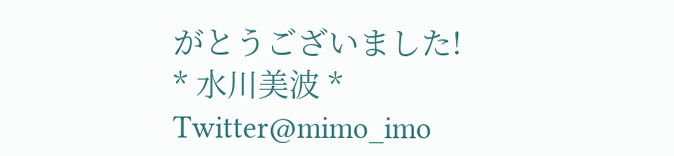がとうございました!
* 水川美波 *
Twitter@mimo_imo